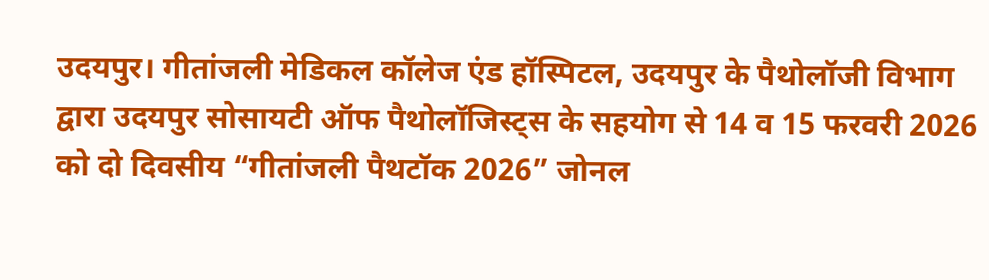उदयपुर। गीतांजली मेडिकल कॉलेज एंड हॉस्पिटल, उदयपुर के पैथोलॉजी विभाग द्वारा उदयपुर सोसायटी ऑफ पैथोलॉजिस्ट्स के सहयोग से 14 व 15 फरवरी 2026 को दो दिवसीय “गीतांजली पैथटॉक 2026” जोनल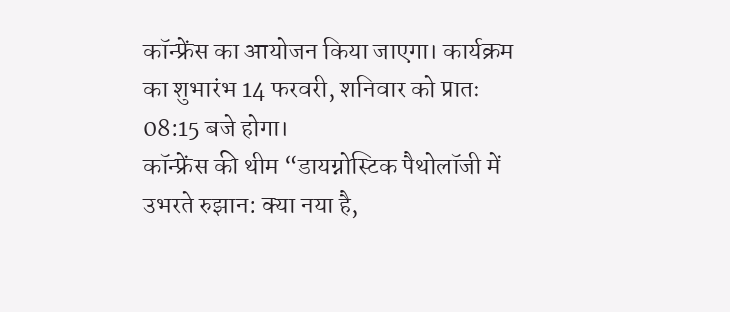कॉन्फ्रेंस का आयोजन किया जाएगा। कार्यक्रम का शुभारंभ 14 फरवरी, शनिवार को प्रातः 08:15 बजे होगा।
कॉन्फ्रेंस की थीम “डायग्नोस्टिक पैथोलॉजी में उभरते रुझान: क्या नया है,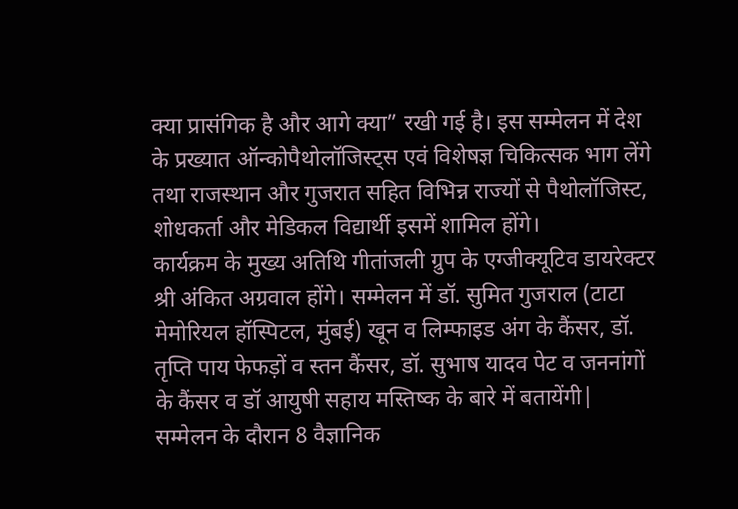क्या प्रासंगिक है और आगे क्या” रखी गई है। इस सम्मेलन में देश के प्रख्यात ऑन्कोपैथोलॉजिस्ट्स एवं विशेषज्ञ चिकित्सक भाग लेंगे तथा राजस्थान और गुजरात सहित विभिन्न राज्यों से पैथोलॉजिस्ट, शोधकर्ता और मेडिकल विद्यार्थी इसमें शामिल होंगे।
कार्यक्रम के मुख्य अतिथि गीतांजली ग्रुप के एग्जीक्यूटिव डायरेक्टर श्री अंकित अग्रवाल होंगे। सम्मेलन में डॉ. सुमित गुजराल (टाटा मेमोरियल हॉस्पिटल, मुंबई) खून व लिम्फाइड अंग के कैंसर, डॉ. तृप्ति पाय फेफड़ों व स्तन कैंसर, डॉ. सुभाष यादव पेट व जननांगों के कैंसर व डॉ आयुषी सहाय मस्तिष्क के बारे में बतायेंगी|
सम्मेलन के दौरान 8 वैज्ञानिक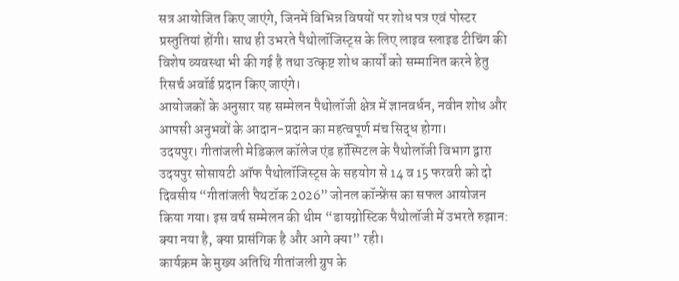सत्र आयोजित किए जाएंगे, जिनमें विभिन्न विषयों पर शोध पत्र एवं पोस्टर प्रस्तुतियां होंगी। साथ ही उभरते पैथोलॉजिस्ट्स के लिए लाइव स्लाइड टीचिंग की विशेष व्यवस्था भी की गई है तथा उत्कृष्ट शोध कार्यों को सम्मानित करने हेतु रिसर्च अवॉर्ड प्रदान किए जाएंगे।
आयोजकों के अनुसार यह सम्मेलन पैथोलॉजी क्षेत्र में ज्ञानवर्धन, नवीन शोध और आपसी अनुभवों के आदान-प्रदान का महत्वपूर्ण मंच सिद्ध होगा।
उदयपुर। गीतांजली मेडिकल कॉलेज एंड हॉस्पिटल के पैथोलॉजी विभाग द्वारा उदयपुर सोसायटी ऑफ पैथोलॉजिस्ट्स के सहयोग से 14 व 15 फरवरी को दो दिवसीय “गीतांजली पैथटॉक 2026” जोनल कॉन्फ्रेंस का सफल आयोजन किया गया। इस वर्ष सम्मेलन की थीम “डायग्नोस्टिक पैथोलॉजी में उभरते रुझान: क्या नया है, क्या प्रासंगिक है और आगे क्या” रही।
कार्यक्रम के मुख्य अतिथि गीतांजली ग्रुप के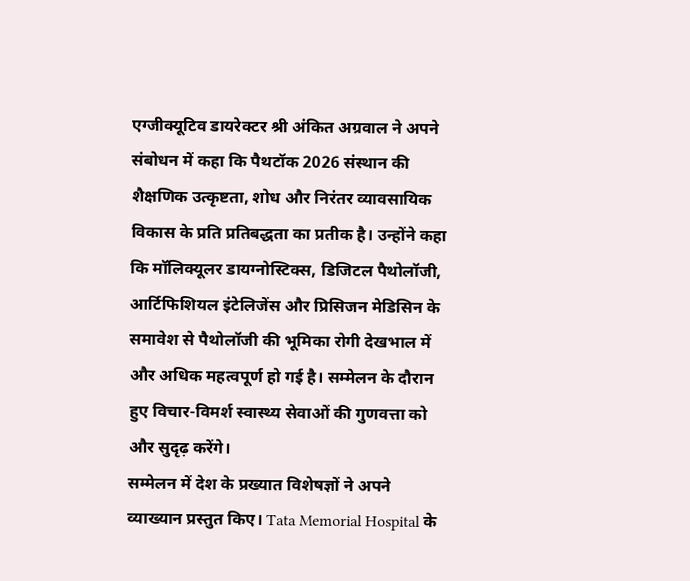एग्जीक्यूटिव डायरेक्टर श्री अंकित अग्रवाल ने अपने संबोधन में कहा कि पैथटॉक 2026 संस्थान की शैक्षणिक उत्कृष्टता, शोध और निरंतर व्यावसायिक विकास के प्रति प्रतिबद्धता का प्रतीक है। उन्होंने कहा कि मॉलिक्यूलर डायग्नोस्टिक्स, डिजिटल पैथोलॉजी, आर्टिफिशियल इंटेलिजेंस और प्रिसिजन मेडिसिन के समावेश से पैथोलॉजी की भूमिका रोगी देखभाल में और अधिक महत्वपूर्ण हो गई है। सम्मेलन के दौरान हुए विचार-विमर्श स्वास्थ्य सेवाओं की गुणवत्ता को और सुदृढ़ करेंगे।
सम्मेलन में देश के प्रख्यात विशेषज्ञों ने अपने व्याख्यान प्रस्तुत किए। Tata Memorial Hospital के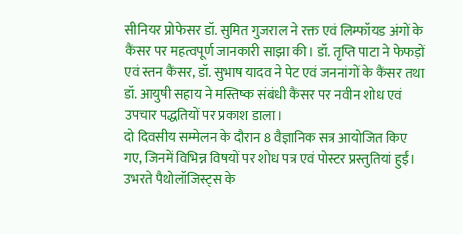सीनियर प्रोफेसर डॉ. सुमित गुजराल ने रक्त एवं लिम्फॉयड अंगों के कैंसर पर महत्वपूर्ण जानकारी साझा की। डॉ. तृप्ति पाटा ने फेफड़ों एवं स्तन कैंसर, डॉ. सुभाष यादव ने पेट एवं जननांगों के कैंसर तथा डॉ. आयुषी सहाय ने मस्तिष्क संबंधी कैंसर पर नवीन शोध एवं उपचार पद्धतियों पर प्रकाश डाला।
दो दिवसीय सम्मेलन के दौरान 8 वैज्ञानिक सत्र आयोजित किए गए, जिनमें विभिन्न विषयों पर शोध पत्र एवं पोस्टर प्रस्तुतियां हुईं। उभरते पैथोलॉजिस्ट्स के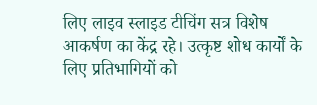लिए लाइव स्लाइड टीचिंग सत्र विशेष आकर्षण का केंद्र रहे। उत्कृष्ट शोध कार्यों के लिए प्रतिभागियों को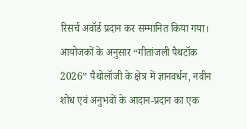रिसर्च अवॉर्ड प्रदान कर सम्मानित किया गया।
आयोजकों के अनुसार “गीतांजली पैथटॉक 2026” पैथोलॉजी के क्षेत्र में ज्ञानवर्धन, नवीन शोध एवं अनुभवों के आदान-प्रदान का एक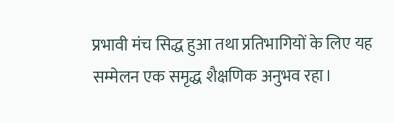प्रभावी मंच सिद्ध हुआ तथा प्रतिभागियों के लिए यह सम्मेलन एक समृद्ध शैक्षणिक अनुभव रहा।